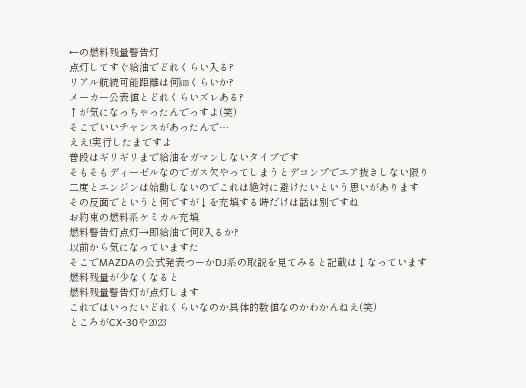←の燃料残量警告灯
点灯してすぐ給油でどれくらい入る?
リアル航続可能距離は何㎞くらいか?
メーカー公表値とどれくらいズレある?
↑が気になっちゃったんでっすよ(笑)
そこでいいチャンスがあったんで…
ええ!実行したまですよ
普段はギリギリまで給油をガマンしないタイプです
そもそもディーゼルなのでガス欠やってしまうとデコンプでエア抜きしない限り
二度とエンジンは始動しないのでこれは絶対に避けたいという思いがあります
その反面でというと何ですが↓を充填する時だけは話は別ですね
お約束の燃料系ケミカル充填
燃料警告灯点灯→即給油で何ℓ入るか?
以前から気になっていますた
そこでMAZDAの公式発表つーかDJ系の取説を見てみると記載は↓なっています
燃料残量が少なくなると
燃料残量警告灯が点灯します
これではいったいどれくらいなのか具体的数値なのかわかんねえ(笑)
ところがCX-30や2023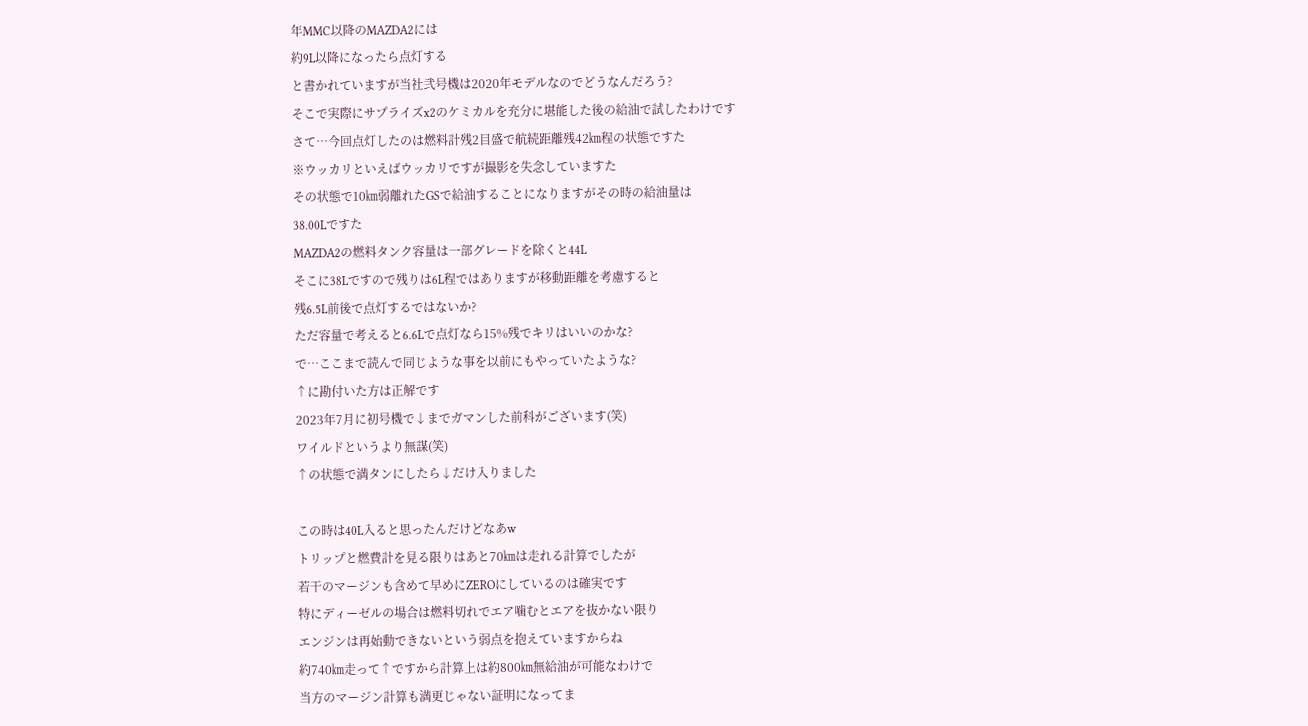年MMC以降のMAZDA2には
約9L以降になったら点灯する
と書かれていますが当社弐号機は2020年モデルなのでどうなんだろう?
そこで実際にサプライズx2のケミカルを充分に堪能した後の給油で試したわけです
さて…今回点灯したのは燃料計残2目盛で航続距離残42㎞程の状態ですた
※ウッカリといえばウッカリですが撮影を失念していますた
その状態で10㎞弱離れたGSで給油することになりますがその時の給油量は
38.00Lですた
MAZDA2の燃料タンク容量は一部グレードを除くと44L
そこに38Lですので残りは6L程ではありますが移動距離を考慮すると
残6.5L前後で点灯するではないか?
ただ容量で考えると6.6Lで点灯なら15%残でキリはいいのかな?
で…ここまで読んで同じような事を以前にもやっていたような?
↑に勘付いた方は正解です
2023年7月に初号機で↓までガマンした前科がございます(笑)
ワイルドというより無謀(笑)
↑の状態で満タンにしたら↓だけ入りました

この時は40L入ると思ったんだけどなあw
トリップと燃費計を見る限りはあと70㎞は走れる計算でしたが
若干のマージンも含めて早めにZEROにしているのは確実です
特にディーゼルの場合は燃料切れでエア噛むとエアを抜かない限り
エンジンは再始動できないという弱点を抱えていますからね
約740㎞走って↑ですから計算上は約800㎞無給油が可能なわけで
当方のマージン計算も満更じゃない証明になってま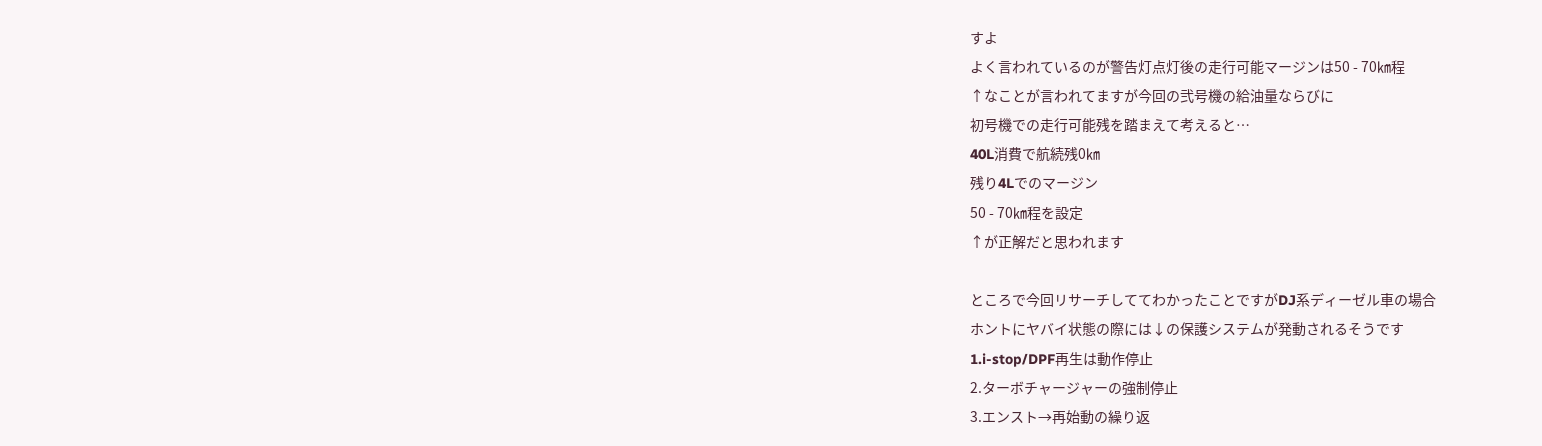すよ
よく言われているのが警告灯点灯後の走行可能マージンは50 - 70㎞程
↑なことが言われてますが今回の弐号機の給油量ならびに
初号機での走行可能残を踏まえて考えると…
40L消費で航続残0㎞
残り4Lでのマージン
50 - 70㎞程を設定
↑が正解だと思われます

ところで今回リサーチしててわかったことですがDJ系ディーゼル車の場合
ホントにヤバイ状態の際には↓の保護システムが発動されるそうです
1.i-stop/DPF再生は動作停止
2.ターボチャージャーの強制停止
3.エンスト→再始動の繰り返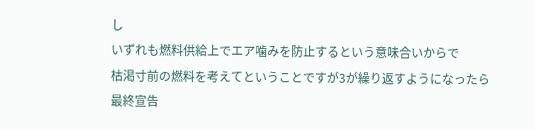し
いずれも燃料供給上でエア噛みを防止するという意味合いからで
枯渇寸前の燃料を考えてということですが3が繰り返すようになったら
最終宣告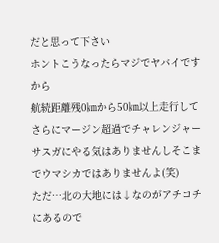だと思って下さい
ホントこうなったらマジでヤバイですから
航続距離残0㎞から50㎞以上走行して
さらにマージン超過でチャレンジャー
サスガにやる気はありませんしそこまでウマシカではありませんよ(笑)
ただ…北の大地には↓なのがアチコチにあるので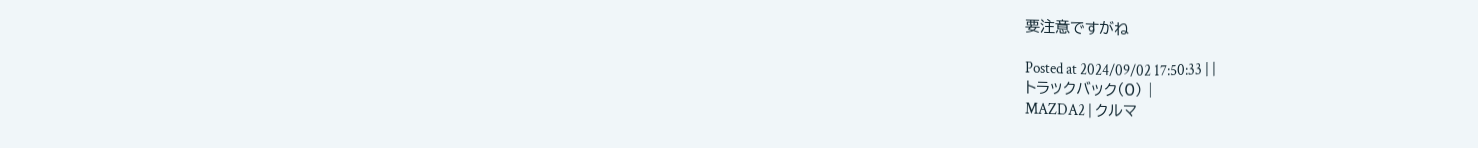要注意ですがね

Posted at 2024/09/02 17:50:33 | |
トラックバック(0) |
MAZDA2 | クルマ